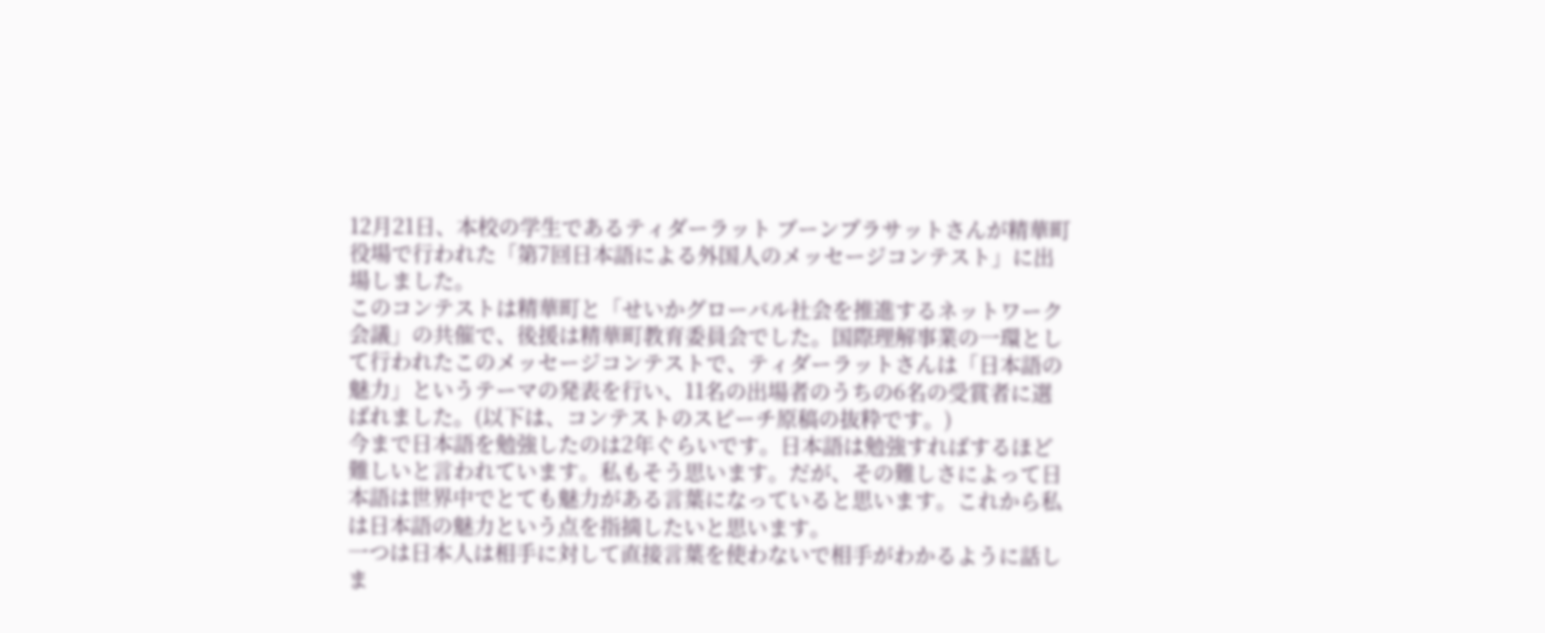12月21日、本校の学生であるティダーラット ブーンプラサットさんが精華町役場で行われた「第7回日本語による外国人のメッセージコンテスト」に出場しました。
このコンテストは精華町と「せいかグローバル社会を推進するネットワーク会議」の共催で、後援は精華町教育委員会でした。国際理解事業の一環として行われたこのメッセージコンテストで、ティダーラットさんは「日本語の魅力」というテーマの発表を行い、11名の出場者のうちの6名の受賞者に選ばれました。(以下は、コンテストのスピーチ原稿の抜粋です。)
今まで日本語を勉強したのは2年ぐらいです。日本語は勉強すればするほど難しいと言われています。私もそう思います。だが、その難しさによって日本語は世界中でとても魅力がある言葉になっていると思います。これから私は日本語の魅力という点を指摘したいと思います。
一つは日本人は相手に対して直接言葉を使わないで相手がわかるように話しま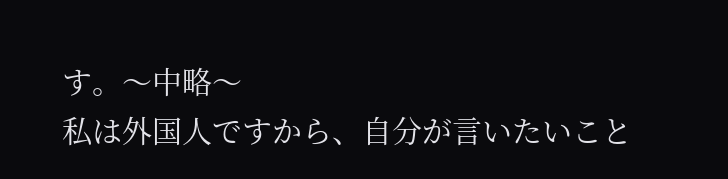す。〜中略〜
私は外国人ですから、自分が言いたいこと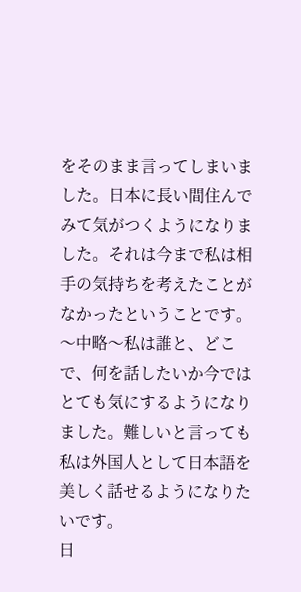をそのまま言ってしまいました。日本に長い間住んでみて気がつくようになりました。それは今まで私は相手の気持ちを考えたことがなかったということです。
〜中略〜私は誰と、どこで、何を話したいか今ではとても気にするようになりました。難しいと言っても私は外国人として日本語を美しく話せるようになりたいです。
日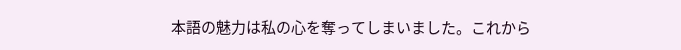本語の魅力は私の心を奪ってしまいました。これから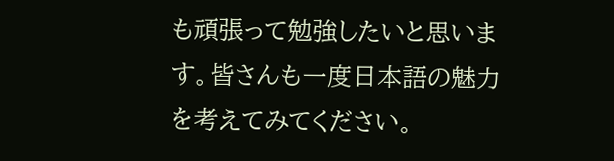も頑張って勉強したいと思います。皆さんも一度日本語の魅力を考えてみてください。